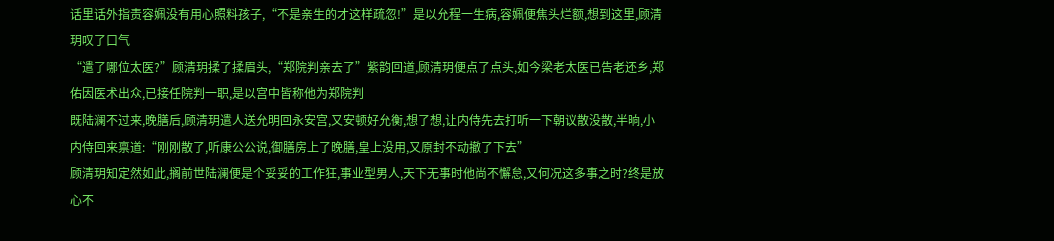话里话外指责容姵没有用心照料孩子,“不是亲生的才这样疏忽!”是以允程一生病,容姵便焦头烂额,想到这里,顾清玥叹了口气
“遣了哪位太医?”顾清玥揉了揉眉头,“郑院判亲去了”紫韵回道,顾清玥便点了点头,如今梁老太医已告老还乡,郑佑因医术出众,已接任院判一职,是以宫中皆称他为郑院判
既陆澜不过来,晚膳后,顾清玥遣人送允明回永安宫,又安顿好允衡,想了想,让内侍先去打听一下朝议散没散,半晌,小内侍回来禀道:“刚刚散了,听康公公说,御膳房上了晚膳,皇上没用,又原封不动撤了下去”
顾清玥知定然如此,搁前世陆澜便是个妥妥的工作狂,事业型男人,天下无事时他尚不懈怠,又何况这多事之时?终是放心不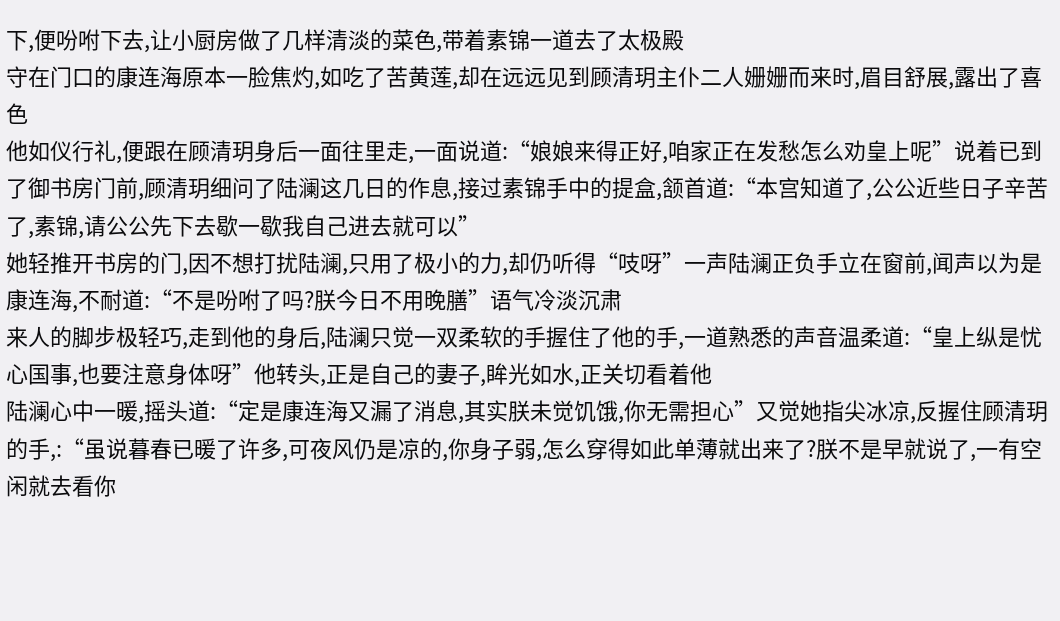下,便吩咐下去,让小厨房做了几样清淡的菜色,带着素锦一道去了太极殿
守在门口的康连海原本一脸焦灼,如吃了苦黄莲,却在远远见到顾清玥主仆二人姗姗而来时,眉目舒展,露出了喜色
他如仪行礼,便跟在顾清玥身后一面往里走,一面说道:“娘娘来得正好,咱家正在发愁怎么劝皇上呢”说着已到了御书房门前,顾清玥细问了陆澜这几日的作息,接过素锦手中的提盒,颔首道:“本宫知道了,公公近些日子辛苦了,素锦,请公公先下去歇一歇我自己进去就可以”
她轻推开书房的门,因不想打扰陆澜,只用了极小的力,却仍听得“吱呀”一声陆澜正负手立在窗前,闻声以为是康连海,不耐道:“不是吩咐了吗?朕今日不用晚膳”语气冷淡沉肃
来人的脚步极轻巧,走到他的身后,陆澜只觉一双柔软的手握住了他的手,一道熟悉的声音温柔道:“皇上纵是忧心国事,也要注意身体呀”他转头,正是自己的妻子,眸光如水,正关切看着他
陆澜心中一暖,摇头道:“定是康连海又漏了消息,其实朕未觉饥饿,你无需担心”又觉她指尖冰凉,反握住顾清玥的手,:“虽说暮春已暖了许多,可夜风仍是凉的,你身子弱,怎么穿得如此单薄就出来了?朕不是早就说了,一有空闲就去看你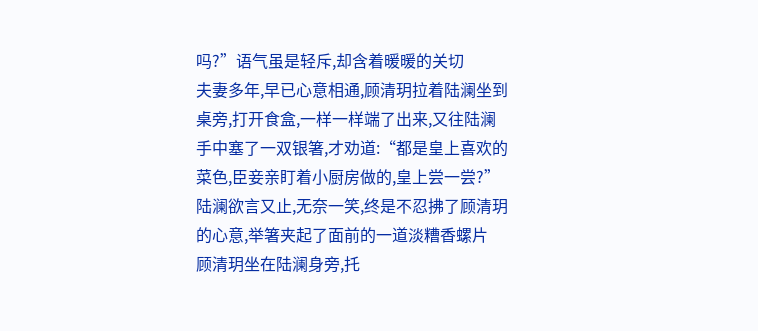吗?”语气虽是轻斥,却含着暖暖的关切
夫妻多年,早已心意相通,顾清玥拉着陆澜坐到桌旁,打开食盒,一样一样端了出来,又往陆澜手中塞了一双银箸,才劝道:“都是皇上喜欢的菜色,臣妾亲盯着小厨房做的,皇上尝一尝?”陆澜欲言又止,无奈一笑,终是不忍拂了顾清玥的心意,举箸夹起了面前的一道淡糟香螺片
顾清玥坐在陆澜身旁,托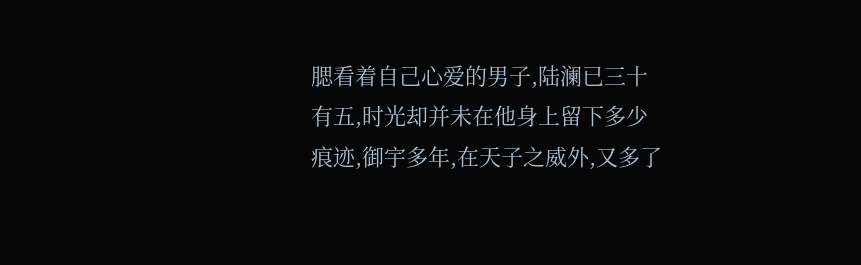腮看着自己心爱的男子,陆澜已三十有五,时光却并未在他身上留下多少痕迹,御宇多年,在天子之威外,又多了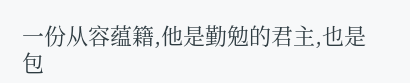一份从容蕴籍,他是勤勉的君主,也是包